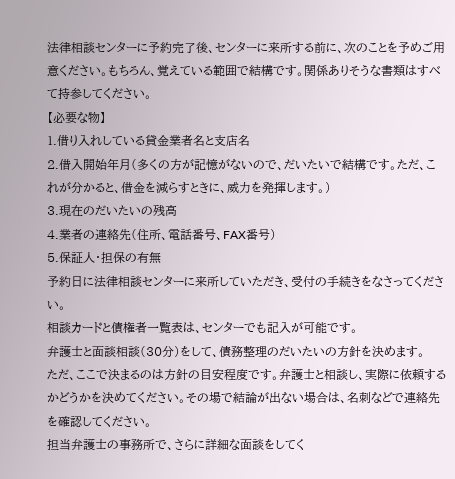法律相談センターに予約完了後、センターに来所する前に、次のことを予めご用意ください。もちろん、覚えている範囲で結構です。関係ありそうな書類はすべて持参してください。
【必要な物】
1.借り入れしている貸金業者名と支店名
2.借入開始年月(多くの方が記憶がないので、だいたいで結構です。ただ、これが分かると、借金を減らすときに、威力を発揮します。)
3.現在のだいたいの残高
4.業者の連絡先(住所、電話番号、FAX番号)
5.保証人・担保の有無
予約日に法律相談センターに来所していただき、受付の手続きをなさってください。
相談カードと債権者一覧表は、センターでも記入が可能です。
弁護士と面談相談(30分)をして、債務整理のだいたいの方針を決めます。
ただ、ここで決まるのは方針の目安程度です。弁護士と相談し、実際に依頼するかどうかを決めてください。その場で結論が出ない場合は、名刺などで連絡先を確認してください。
担当弁護士の事務所で、さらに詳細な面談をしてく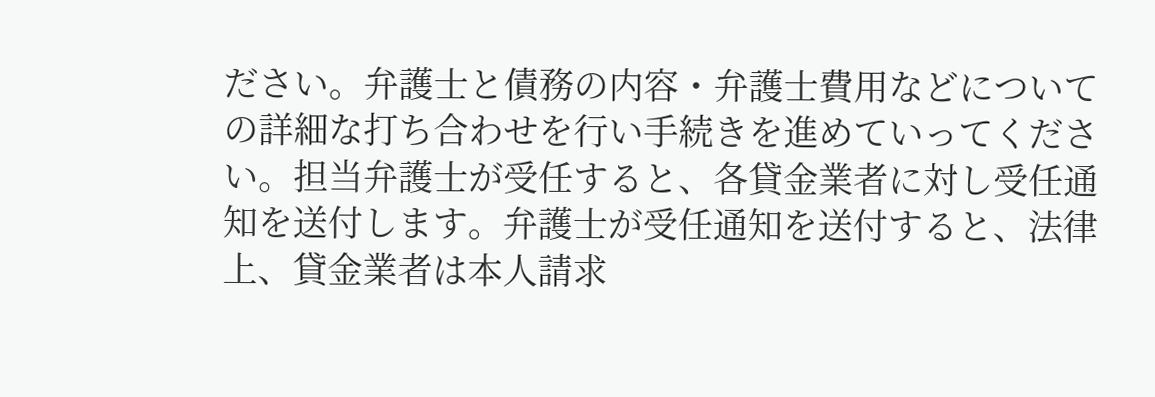ださい。弁護士と債務の内容・弁護士費用などについての詳細な打ち合わせを行い手続きを進めていってください。担当弁護士が受任すると、各貸金業者に対し受任通知を送付します。弁護士が受任通知を送付すると、法律上、貸金業者は本人請求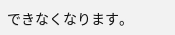できなくなります。